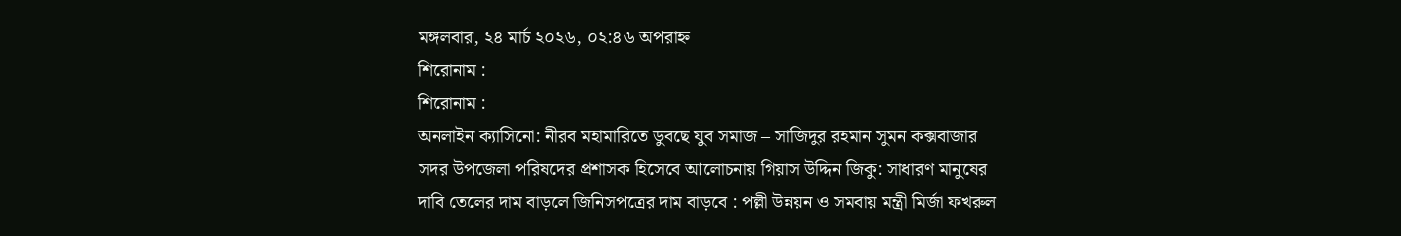মঙ্গলবার, ২৪ মার্চ ২০২৬, ০২:৪৬ অপরাহ্ন
শিরোনাম :
শিরোনাম :
অনলাইন ক্যাসিনো: নীরব মহামারিতে ডুবছে যুব সমাজ – সাজিদুর রহমান সুমন কক্সবাজার সদর উপজেলা পরিষদের প্রশাসক হিসেবে আলোচনায় গিয়াস উদ্দিন জিকু: সাধারণ মানুষের দাবি তেলের দাম বাড়লে জিনিসপত্রের দাম বাড়বে : পল্লী উন্নয়ন ও সমবায় মন্ত্রী মির্জা ফখরুল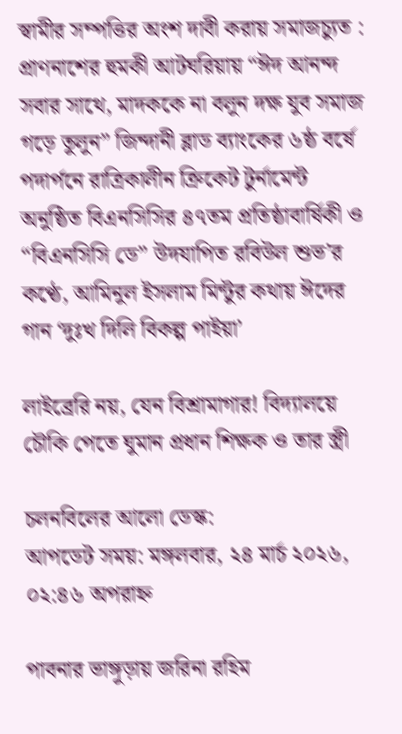স্বামীর সম্পত্তির অংশ দাবী করায় সমাজচ্যুত : প্রাণনাশের হুমকী আটঘরিয়ায় “ঈদ আনন্দ সবার সাথে, মাদককে না বলুন দক্ষ যুব সমাজ গড়ে তুলুন” জিন্দানী ব্লাড ব্যাংকের ৬ষ্ঠ বর্ষে পদার্পনে রাত্রিকালীন ক্রিকেট টুর্নামেন্ট অনুষ্ঠিত বিএনসিসির ৪৭তম প্রতিষ্ঠাবার্ষিকী ও “বিএনসিসি ডে” উদযাপিত রবিউল শুভ’র কণ্ঠে, আমিনুল ইসলাম মিন্টুর কথায় ঈদের গান ‘দুঃখ দিলি বিকল্প পাইয়া’

লাইব্রেরি নয়, যেন বিশ্রামাগার! বিদ্যালয়ে চৌকি পেতে ঘুমান প্রধান শিক্ষক ও তার স্ত্রী

চলনবিলের আলো ডেস্ক:
আপডেট সময়: মঙ্গলবার, ২৪ মার্চ ২০২৬, ০২:৪৬ অপরাহ্ন

পাবনার ভাঙ্গুড়ায় জরিনা রহিম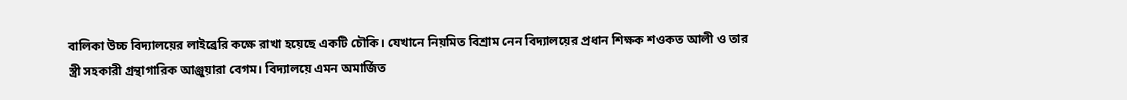বালিকা উচ্চ বিদ্যালয়ের লাইব্রেরি কক্ষে রাখা হয়েছে একটি চৌকি। যেখানে নিয়মিত বিশ্রাম নেন বিদ্যালয়ের প্রধান শিক্ষক শওকত আলী ও তার স্ত্রী সহকারী গ্রন্থাগারিক আঞ্জুয়ারা বেগম। বিদ্যালয়ে এমন অমার্জিত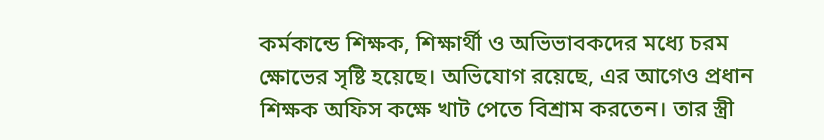কর্মকান্ডে শিক্ষক, শিক্ষার্থী ও অভিভাবকদের মধ্যে চরম ক্ষোভের সৃষ্টি হয়েছে। অভিযোগ রয়েছে, এর আগেও প্রধান শিক্ষক অফিস কক্ষে খাট পেতে বিশ্রাম করতেন। তার স্ত্রী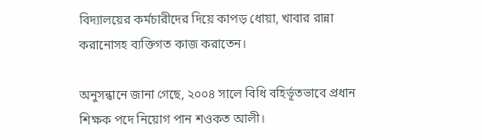বিদ্যালয়ের কর্মচারীদের দিয়ে কাপড় ধোয়া, খাবার রান্না করানোসহ ব্যক্তিগত কাজ করাতেন।

অনুসন্ধানে জানা গেছে, ২০০৪ সালে বিধি বহির্ভূতভাবে প্রধান শিক্ষক পদে নিয়োগ পান শওকত আলী।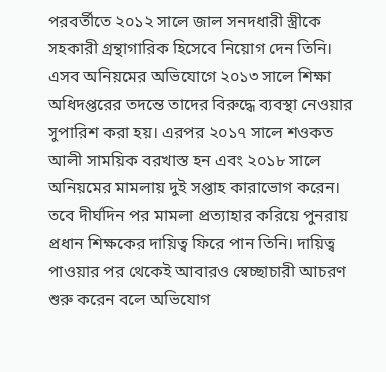পরবর্তীতে ২০১২ সালে জাল সনদধারী স্ত্রীকে সহকারী গ্রন্থাগারিক হিসেবে নিয়োগ দেন তিনি। এসব অনিয়মের অভিযোগে ২০১৩ সালে শিক্ষা অধিদপ্তরের তদন্তে তাদের বিরুদ্ধে ব্যবস্থা নেওয়ার সুপারিশ করা হয়। এরপর ২০১৭ সালে শওকত আলী সাময়িক বরখাস্ত হন এবং ২০১৮ সালে অনিয়মের মামলায় দুই সপ্তাহ কারাভোগ করেন। তবে দীর্ঘদিন পর মামলা প্রত্যাহার করিয়ে পুনরায় প্রধান শিক্ষকের দায়িত্ব ফিরে পান তিনি। দায়িত্ব পাওয়ার পর থেকেই আবারও স্বেচ্ছাচারী আচরণ শুরু করেন বলে অভিযোগ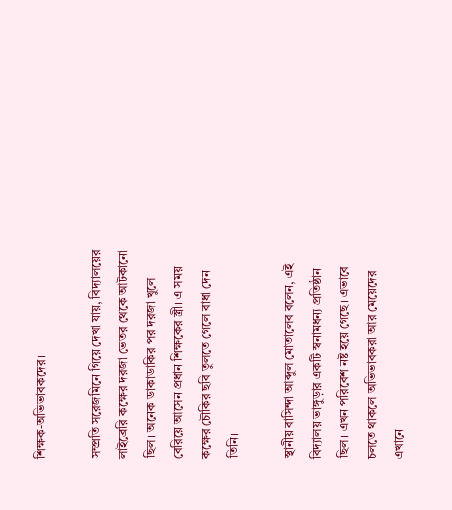শিক্ষক-অভিভাবকদের।

সম্প্রতি সরেজমিনে গিয়ে দেখা যায়, বিদ্যালয়ের লাইব্রেরি কক্ষের দরজা ভেতর থেকে আটকানো ছিল। অনেক ডাকাডাকির পর দরজা খুলে বেরিয়ে আসেন প্রধান শিক্ষকের স্ত্রী। এ সময় কক্ষের চৌকির ছবি তুলতে গেলে বাধা দেন তিনি।

স্থানীয় বাসিন্দা আব্দুল মোতালেব বলেন, এই বিদ্যালয় ভাঙ্গুড়ার একটি স্বনামধন্য প্রতিষ্ঠান ছিল। এখন পরিবেশ নষ্ট হয়ে গেছে। এভাবে চলতে থাকলে অভিভাবকরা আর মেয়েদের এখানে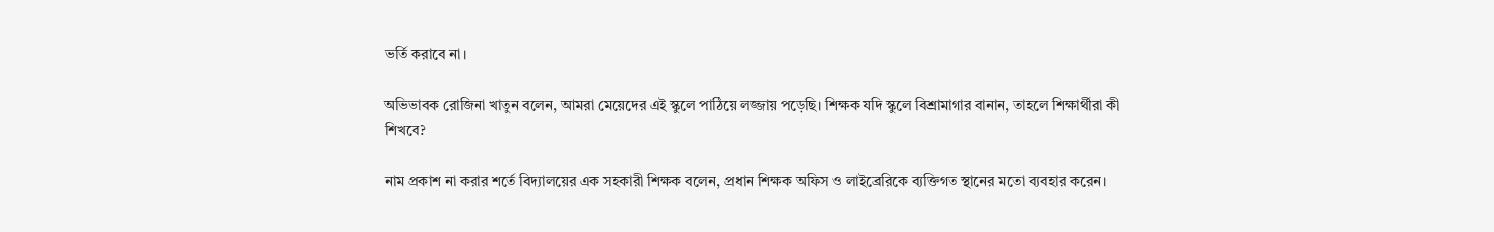ভর্তি করাবে না।

অভিভাবক রোজিনা খাতুন বলেন, আমরা মেয়েদের এই স্কুলে পাঠিয়ে লজ্জায় পড়েছি। শিক্ষক যদি স্কুলে বিশ্রামাগার বানান, তাহলে শিক্ষার্থীরা কী শিখবে?

নাম প্রকাশ না করার শর্তে বিদ্যালয়ের এক সহকারী শিক্ষক বলেন, প্রধান শিক্ষক অফিস ও লাইব্রেরিকে ব্যক্তিগত স্থানের মতো ব্যবহার করেন।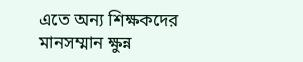এতে অন্য শিক্ষকদের মানসম্মান ক্ষুন্ন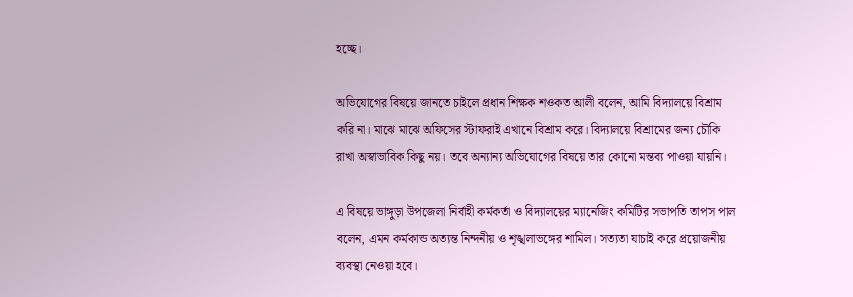হচ্ছে।

অভিযোগের বিষয়ে জানতে চাইলে প্রধান শিক্ষক শওকত আলী বলেন, আমি বিদ্যালয়ে বিশ্রাম করি না। মাঝে মাঝে অফিসের স্টাফরাই এখানে বিশ্রাম করে। বিদ্যালয়ে বিশ্রামের জন্য চৌকি রাখা অস্বাভাবিক কিছু নয়। তবে অন্যান্য অভিযোগের বিষয়ে তার কোনো মন্তব্য পাওয়া যায়নি।

এ বিষয়ে ভাঙ্গুড়া উপজেলা নির্বাহী কর্মকর্তা ও বিদ্যালয়ের ম্যানেজিং কমিটির সভাপতি তাপস পাল বলেন, এমন কর্মকান্ড অত্যন্ত নিন্দনীয় ও শৃঙ্খলাভঙ্গের শামিল। সত্যতা যাচাই করে প্রয়োজনীয় ব্যবস্থা নেওয়া হবে।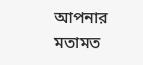আপনার মতামত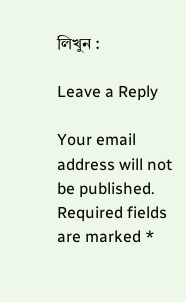লিখুন :

Leave a Reply

Your email address will not be published. Required fields are marked *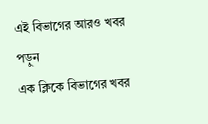এই বিভাগের আরও খবর পড়ুন
এক ক্লিকে বিভাগের খবর